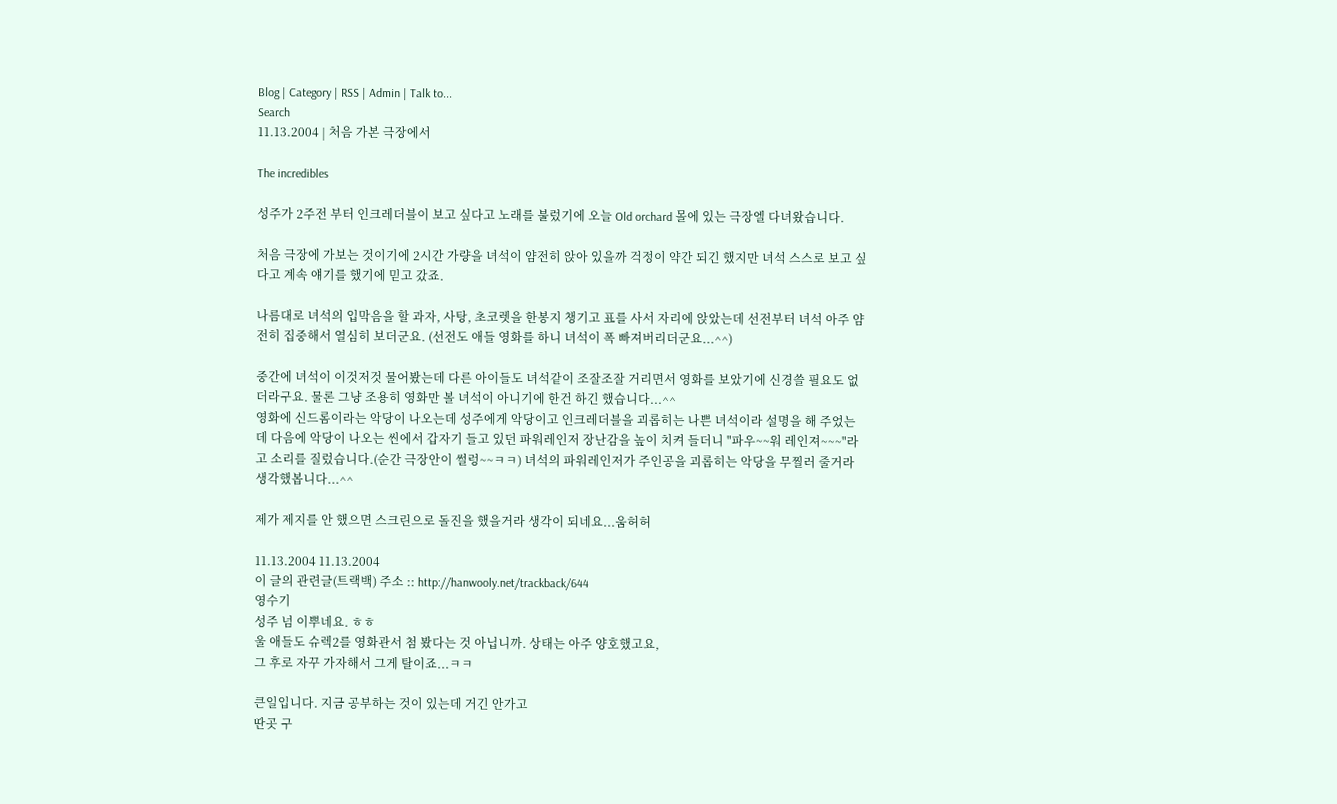Blog | Category | RSS | Admin | Talk to...
Search
11.13.2004 | 처음 가본 극장에서

The incredibles

성주가 2주전 부터 인크레더블이 보고 싶다고 노래를 불렀기에 오늘 Old orchard 몰에 있는 극장엘 다녀왔습니다.

처음 극장에 가보는 것이기에 2시간 가량을 녀석이 얌전히 앉아 있을까 걱정이 약간 되긴 했지만 녀석 스스로 보고 싶다고 계속 얘기를 했기에 믿고 갔죠.

나름대로 녀석의 입막음을 할 과자, 사탕, 초코렛을 한봉지 챙기고 표를 사서 자리에 앉았는데 선전부터 녀석 아주 얌전히 집중해서 열심히 보더군요. (선전도 애들 영화를 하니 녀석이 폭 빠져버리더군요...^^)

중간에 녀석이 이것저것 물어봤는데 다른 아이들도 녀석같이 조잘조잘 거리면서 영화를 보았기에 신경쓸 필요도 없더라구요. 물론 그냥 조용히 영화만 볼 녀석이 아니기에 한건 하긴 했습니다...^^
영화에 신드롬이라는 악당이 나오는데 성주에게 악당이고 인크레더블을 괴롭히는 나쁜 녀석이라 설명을 해 주었는데 다음에 악당이 나오는 씬에서 갑자기 들고 있던 파워레인저 장난감을 높이 치켜 들더니 "파우~~워 레인져~~~"라고 소리를 질렀습니다.(순간 극장안이 썰렁~~ㅋㅋ) 녀석의 파워레인저가 주인공을 괴롭히는 악당을 무찔러 줄거라 생각했봅니다...^^

제가 제지를 안 했으면 스크린으로 돌진을 했을거라 생각이 되네요...움허허

11.13.2004 11.13.2004
이 글의 관련글(트랙백) 주소 :: http://hanwooly.net/trackback/644
영수기
성주 넘 이뿌네요. ㅎㅎ
울 애들도 슈렉2를 영화관서 첨 봤다는 것 아닙니까. 상태는 아주 양호했고요,
그 후로 자꾸 가자해서 그게 탈이죠...ㅋㅋ

큰일입니다. 지금 공부하는 것이 있는데 거긴 안가고
딴곳 구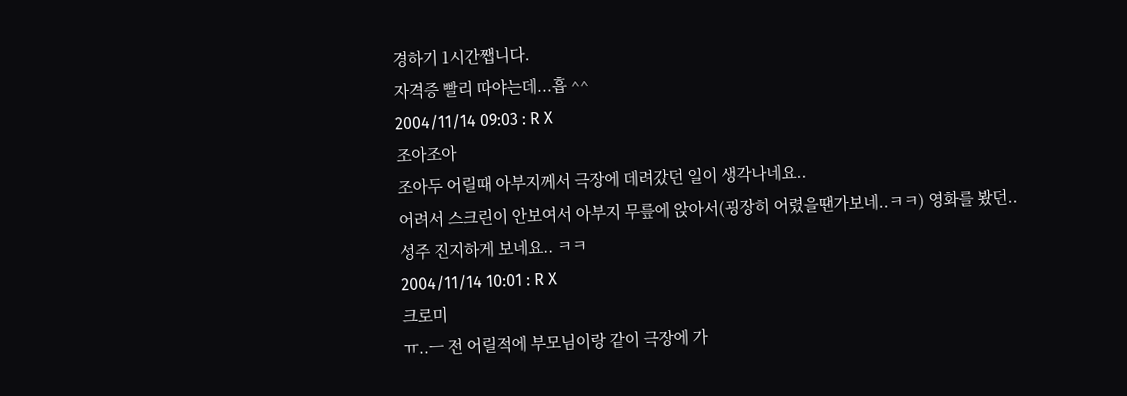경하기 1시간쨉니다.
자격증 빨리 따야는데...흡 ^^
2004/11/14 09:03 : R X
조아조아
조아두 어릴때 아부지께서 극장에 데려갔던 일이 생각나네요..
어려서 스크린이 안보여서 아부지 무릎에 앉아서(굉장히 어렸을땐가보네..ㅋㅋ) 영화를 봤던..
성주 진지하게 보네요.. ㅋㅋ
2004/11/14 10:01 : R X
크로미
ㅠ..ㅡ 전 어릴적에 부모님이랑 같이 극장에 가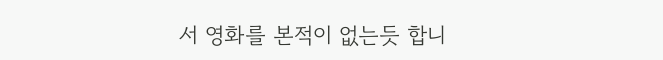서 영화를 본적이 없는듯 합니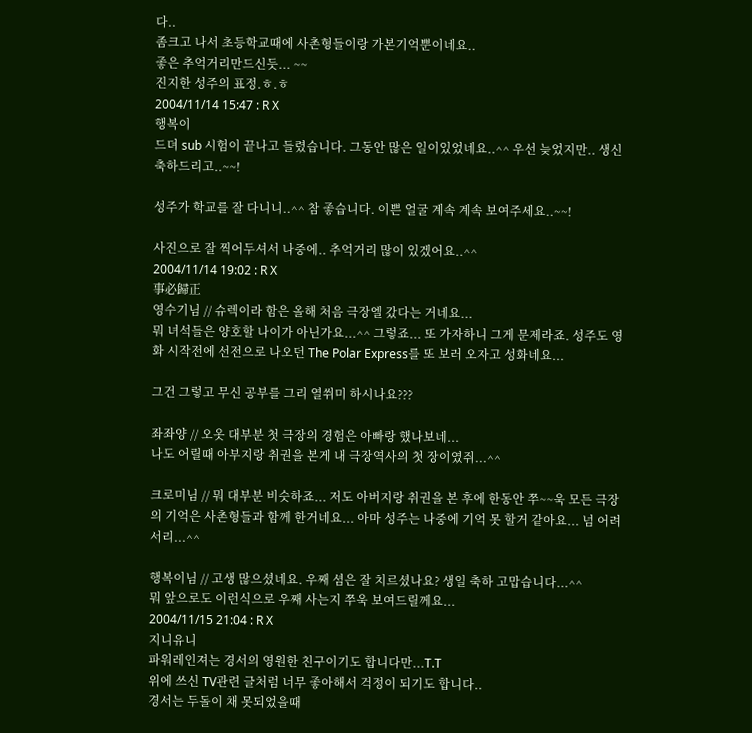다..
좀크고 나서 초등학교때에 사촌형들이랑 가본기억뿐이네요..
좋은 추억거리만드신듯... ~~
진지한 성주의 표정.ㅎ.ㅎ
2004/11/14 15:47 : R X
행복이
드뎌 sub 시험이 끝나고 들렸습니다. 그동안 많은 일이있었네요..^^ 우선 늦었지만.. 생신 축하드리고..~~!

성주가 학교를 잘 다니니..^^ 참 좋습니다. 이쁜 얼굴 계속 계속 보여주세요..~~!

사진으로 잘 찍어두셔서 나중에.. 추억거리 많이 있겠어요..^^
2004/11/14 19:02 : R X
事必歸正
영수기님 // 슈렉이라 함은 올해 처음 극장엘 갔다는 거네요...
뭐 녀석들은 양호할 나이가 아닌가요...^^ 그렇죠... 또 가자하니 그게 문제라죠. 성주도 영화 시작전에 선전으로 나오던 The Polar Express를 또 보러 오자고 성화네요...

그건 그렇고 무신 공부를 그리 열쒸미 하시나요???

좌좌양 // 오옷 대부분 첫 극장의 경험은 아빠랑 했나보네...
나도 어릴때 아부지랑 취권을 본게 내 극장역사의 첫 장이였쥐...^^

크로미님 // 뭐 대부분 비슷하죠... 저도 아버지랑 취권을 본 후에 한동안 쭈~~욱 모든 극장의 기억은 사촌형들과 함께 한거네요... 아마 성주는 나중에 기억 못 할거 같아요... 넘 어려서리...^^

행복이님 // 고생 많으셨네요. 우째 셤은 잘 치르셨나요? 생일 축하 고맙습니다...^^
뭐 앞으로도 이런식으로 우째 사는지 쭈욱 보여드릴께요...
2004/11/15 21:04 : R X
지니유니
파워레인져는 경서의 영원한 친구이기도 합니다만...T.T
위에 쓰신 TV관련 글처럼 너무 좋아해서 걱정이 되기도 합니다..
경서는 두돌이 채 못되었을때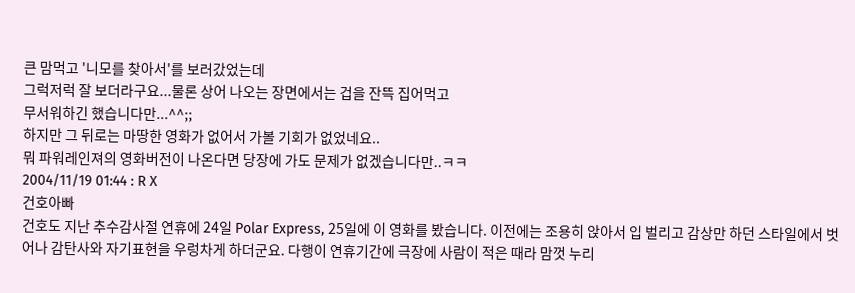큰 맘먹고 '니모를 찾아서'를 보러갔었는데
그럭저럭 잘 보더라구요...물론 상어 나오는 장면에서는 겁을 잔뜩 집어먹고
무서워하긴 했습니다만...^^;;
하지만 그 뒤로는 마땅한 영화가 없어서 가볼 기회가 없었네요..
뭐 파워레인져의 영화버전이 나온다면 당장에 가도 문제가 없겠습니다만..ㅋㅋ
2004/11/19 01:44 : R X
건호아빠
건호도 지난 추수감사절 연휴에 24일 Polar Express, 25일에 이 영화를 봤습니다. 이전에는 조용히 앉아서 입 벌리고 감상만 하던 스타일에서 벗어나 감탄사와 자기표현을 우렁차게 하더군요. 다행이 연휴기간에 극장에 사람이 적은 때라 맘껏 누리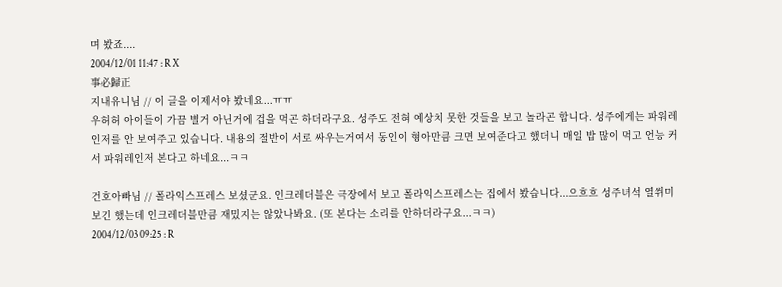며 봤죠....
2004/12/01 11:47 : R X
事必歸正
지내유니님 // 이 글을 이제서야 봤네요...ㅠㅠ
우허허 아이들이 가끔 별거 아닌거에 겁을 먹곤 하더라구요. 성주도 전혀 예상치 못한 것들을 보고 놀라곤 합니다. 성주에게는 파워레인저를 안 보여주고 있습니다. 내용의 절반이 서로 싸우는거여서 동인이 형아만큼 크면 보여준다고 했더니 매일 밥 많이 먹고 언능 커서 파워레인저 본다고 하네요...ㅋㅋ

건호아빠님 // 폴라익스프레스 보셨군요. 인크레더블은 극장에서 보고 폴라익스프레스는 집에서 봤습니다...으흐흐 성주녀석 열쒸미 보긴 했는데 인크레더블만큼 재밌지는 않았나봐요. (또 본다는 소리를 안하더라구요...ㅋㅋ)
2004/12/03 09:25 : R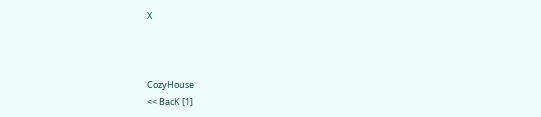X



CozyHouse
<< BacK [1]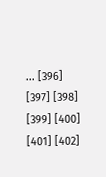... [396] [397] [398] [399] [400] [401] [402]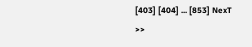[403] [404] ... [853] NexT >>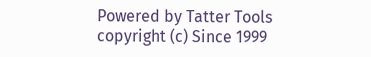Powered by Tatter Tools
copyright (c) Since 1999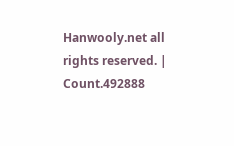Hanwooly.net all rights reserved. | Count.492888